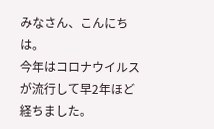みなさん、こんにちは。
今年はコロナウイルスが流行して早2年ほど経ちました。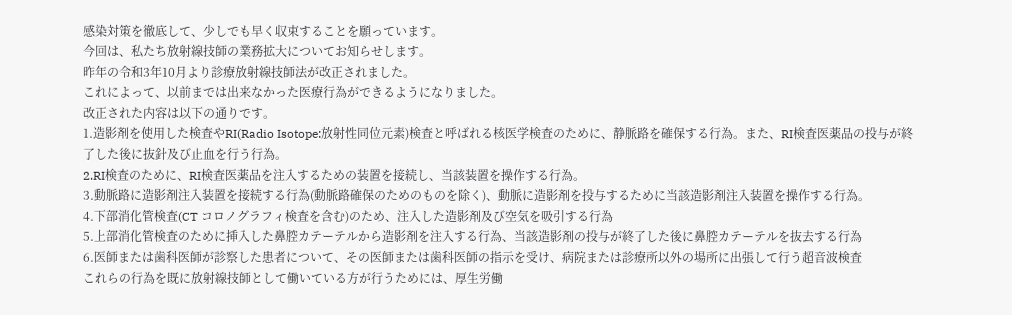感染対策を徹底して、少しでも早く収束することを願っています。
今回は、私たち放射線技師の業務拡大についてお知らせします。
昨年の令和3年10月より診療放射線技師法が改正されました。
これによって、以前までは出来なかった医療行為ができるようになりました。
改正された内容は以下の通りです。
1.造影剤を使用した検査やRI(Radio Isotope:放射性同位元素)検査と呼ばれる核医学検査のために、静脈路を確保する行為。また、RI検査医薬品の投与が終了した後に抜針及び止血を行う行為。
2.RI検査のために、RI検査医薬品を注入するための装置を接続し、当該装置を操作する行為。
3.動脈路に造影剤注入装置を接続する行為(動脈路確保のためのものを除く)、動脈に造影剤を投与するために当該造影剤注入装置を操作する行為。
4.下部消化管検査(CT コロノグラフィ検査を含む)のため、注入した造影剤及び空気を吸引する行為
5.上部消化管検査のために挿入した鼻腔カテーテルから造影剤を注入する行為、当該造影剤の投与が終了した後に鼻腔カテーテルを抜去する行為
6.医師または歯科医師が診察した患者について、その医師または歯科医師の指示を受け、病院または診療所以外の場所に出張して行う超音波検査
これらの行為を既に放射線技師として働いている方が行うためには、厚生労働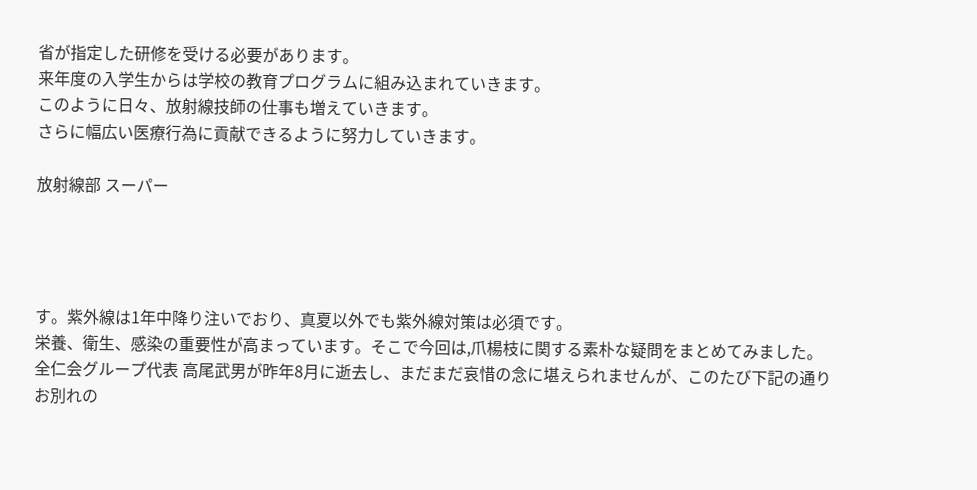省が指定した研修を受ける必要があります。
来年度の入学生からは学校の教育プログラムに組み込まれていきます。
このように日々、放射線技師の仕事も増えていきます。
さらに幅広い医療行為に貢献できるように努力していきます。

放射線部 スーパー




す。紫外線は1年中降り注いでおり、真夏以外でも紫外線対策は必須です。
栄養、衛生、感染の重要性が高まっています。そこで今回は,爪楊枝に関する素朴な疑問をまとめてみました。
全仁会グループ代表 高尾武男が昨年8月に逝去し、まだまだ哀惜の念に堪えられませんが、このたび下記の通りお別れの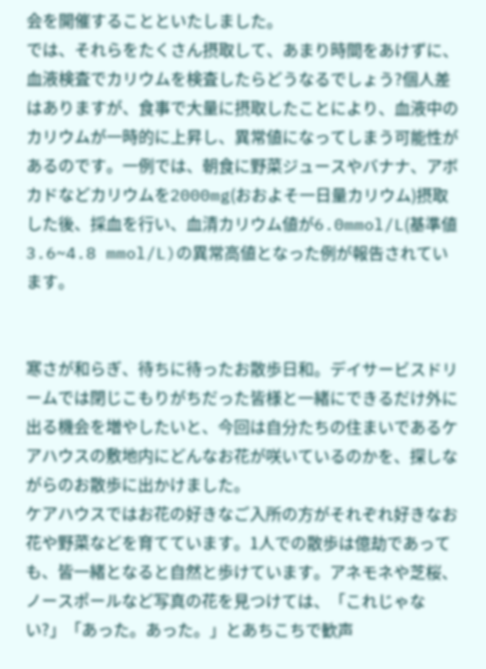会を開催することといたしました。
では、それらをたくさん摂取して、あまり時間をあけずに、血液検査でカリウムを検査したらどうなるでしょう?個人差はありますが、食事で大量に摂取したことにより、血液中のカリウムが一時的に上昇し、異常値になってしまう可能性があるのです。一例では、朝食に野菜ジュースやバナナ、アボカドなどカリウムを2000mg(おおよそ一日量カリウム)摂取した後、採血を行い、血清カリウム値が6.0mmol/L(基準値3.6~4.8 mmol/L)の異常高値となった例が報告されています。


寒さが和らぎ、待ちに待ったお散歩日和。デイサービスドリームでは閉じこもりがちだった皆様と一緒にできるだけ外に出る機会を増やしたいと、今回は自分たちの住まいであるケアハウスの敷地内にどんなお花が咲いているのかを、探しながらのお散歩に出かけました。
ケアハウスではお花の好きなご入所の方がそれぞれ好きなお花や野菜などを育てています。1人での散歩は億劫であっても、皆一緒となると自然と歩けています。アネモネや芝桜、ノースポールなど写真の花を見つけては、「これじゃない?」「あった。あった。」とあちこちで歓声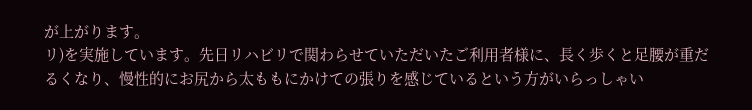が上がります。
リ)を実施しています。先日リハビリで関わらせていただいたご利用者様に、長く歩くと足腰が重だるくなり、慢性的にお尻から太ももにかけての張りを感じているという方がいらっしゃい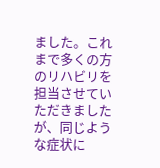ました。これまで多くの方のリハビリを担当させていただきましたが、同じような症状に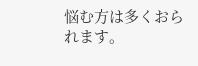悩む方は多くおられます。